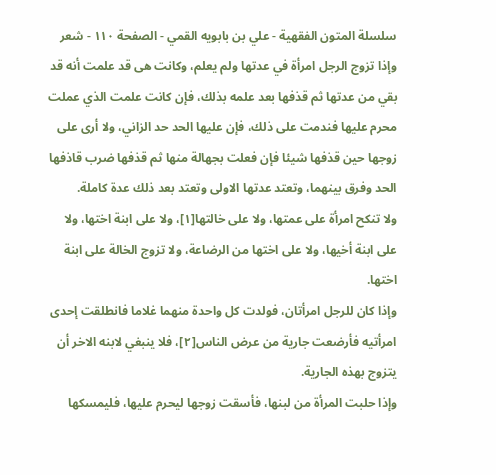سلسلة المتون الفقهية - علي بن بابويه القمي - الصفحة ١١٠ - شعر
وإذا تزوج الرجل امرأة في عدتها ولم يعلم، وكانت هى قد علمت أنه قد بقي من عدتها ثم قذفها بعد علمه بذلك، فإن كانت علمت الذي عملت محرم عليها فندمت على ذلك، فإن عليها الحد حد الزاني، ولا أرى على زوجها حين قذفها شيئا فإن فعلت بجهالة منها ثم قذفها ضرب قاذفها الحد وفرق بينهما، وتعتد عدتها الاولى وتعتد بعد ذلك عدة كاملة.
ولا تنكح امرأة على عمتها، ولا على خالتها[١]، ولا على ابنة اختها، ولا على ابنة أخيها، ولا على اختها من الرضاعة، ولا تزوج الخالة على ابنة اختها.
وإذا كان للرجل امرأتان، فولدت كل واحدة منهما غلاما فانطلقت إحدى امرأتيه فأرضعت جارية من عرض الناس[٢]، فلا ينبغي لابنه الاخر أن يتزوج بهذه الجارية.
وإذا حلبت المرأة من لبنها، فأسقت زوجها ليحرم عليها، فليمسكها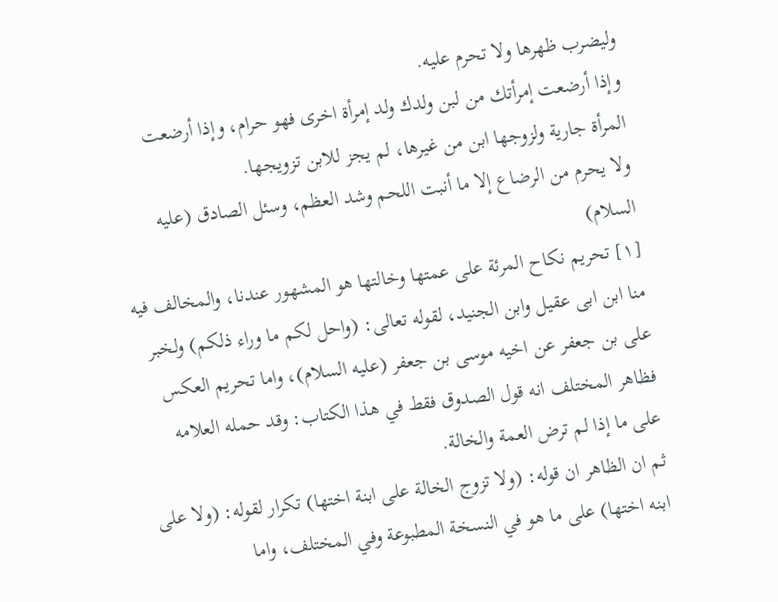وليضرب ظهرها ولا تحرم عليه.
وإذا أرضعت إمرأتك من لبن ولدك ولد إمرأة اخرى فهو حرام، وإذا أرضعت المرأة جارية ولزوجها ابن من غيرها، لم يجز للابن تزويجها.
ولا يحرم من الرضاع إلا ما أنبت اللحم وشد العظم، وسئل الصادق (عليه السلام)
[١] تحريم نكاح المرئة على عمتها وخالتها هو المشهور عندنا، والمخالف فيه منا ابن ابى عقيل وابن الجنيد، لقوله تعالى: (واحل لكم ما وراء ذلكم) ولخبر على بن جعفر عن اخيه موسى بن جعفر (عليه السلام)، واما تحريم العكس فظاهر المختلف انه قول الصدوق فقط في هذا الكتاب: وقد حمله العلامه على ما إذا لم ترض العمة والخالة.
ثم ان الظاهر ان قوله: (ولا تزوج الخالة على ابنة اختها) تكرار لقوله: (ولا على ابنه اختها) على ما هو في النسخة المطبوعة وفي المختلف، واما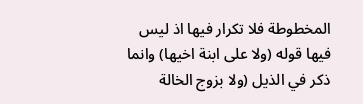المخطوطة فلا تكرار فيها اذ ليس فيها قوله (ولا على ابنة اخيها) وانما ذكر في الذيل (ولا بزوج الخالة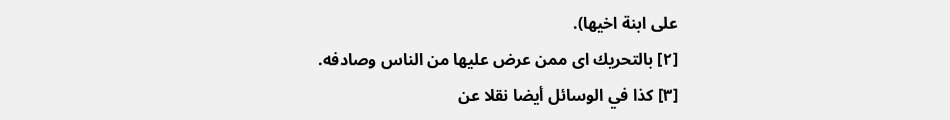على ابنة اخيها).
[٢] بالتحريك اى ممن عرض عليها من الناس وصادفه.
[٣] كذا في الوسائل أيضا نقلا عن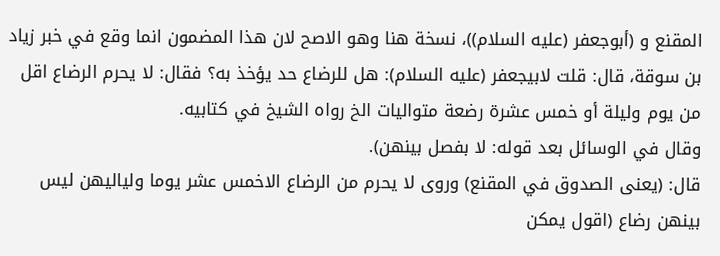المقنع و (أبوجعفر (عليه السلام))، نسخة هنا وهو الاصح لان هذا المضمون انما وقع في خبر زياد بن سوقة، قال: قلت لابيجعفر (عليه السلام): هل للرضاع حد يؤخذ به؟ فقال: لا يحرم الرضاع اقل من يوم وليلة أو خمس عشرة رضعة متواليات الخ رواه الشيخ في كتابيه.
وقال في الوسائل بعد قوله: لا بفصل بينهن).
قال: (يعنى الصدوق في المقنع) وروى لا يحرم من الرضاع الاخمس عشر يوما ولياليهن ليس بينهن رضاع (اقول يمكن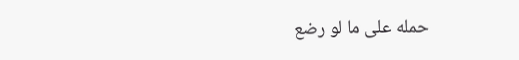حمله على ما لو رضع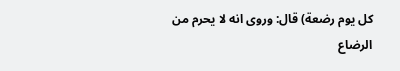كل يوم رضعة) قال: وروى انه لا يحرم من الرضاع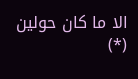الا ما كان حولين (*)